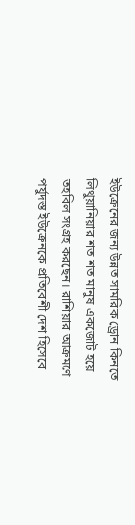ইউক্রেনের জন্য উন্নত সামরিক ড্রোন কিনতে লিথুয়ানিয়ার শত শত মানুষ একজোট হয়ে তহবিল সংগ্রহ করছেন। রাশিয়ার আক্রমণে পর্যুদস্ত ইউক্রেনকে প্রতিবেশী দেশ হিসেবে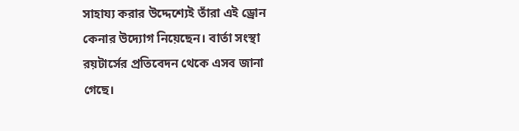সাহায্য করার উদ্দেশ্যেই তাঁরা এই ড্রোন কেনার উদ্যোগ নিয়েছেন। বার্তা সংস্থা রয়টার্সের প্রতিবেদন থেকে এসব জানা গেছে।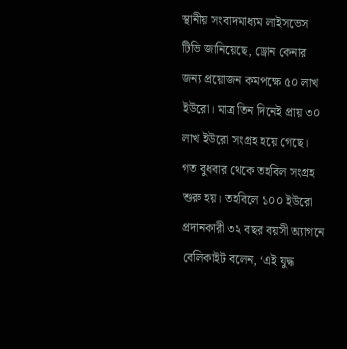স্থানীয় সংবাদমাধ্যম লাইসভেস টিভি জানিয়েছে, ড্রোন কেনার জন্য প্রয়োজন কমপক্ষে ৫০ লাখ ইউরো। মাত্র তিন দিনেই প্রায় ৩০ লাখ ইউরো সংগ্রহ হয়ে গেছে।
গত বুধবার থেকে তহবিল সংগ্রহ শুরু হয়। তহবিলে ১০০ ইউরো প্রদানকারী ৩২ বছর বয়সী অ্যাগনে বেলিকাইট বলেন, ‘এই যুদ্ধ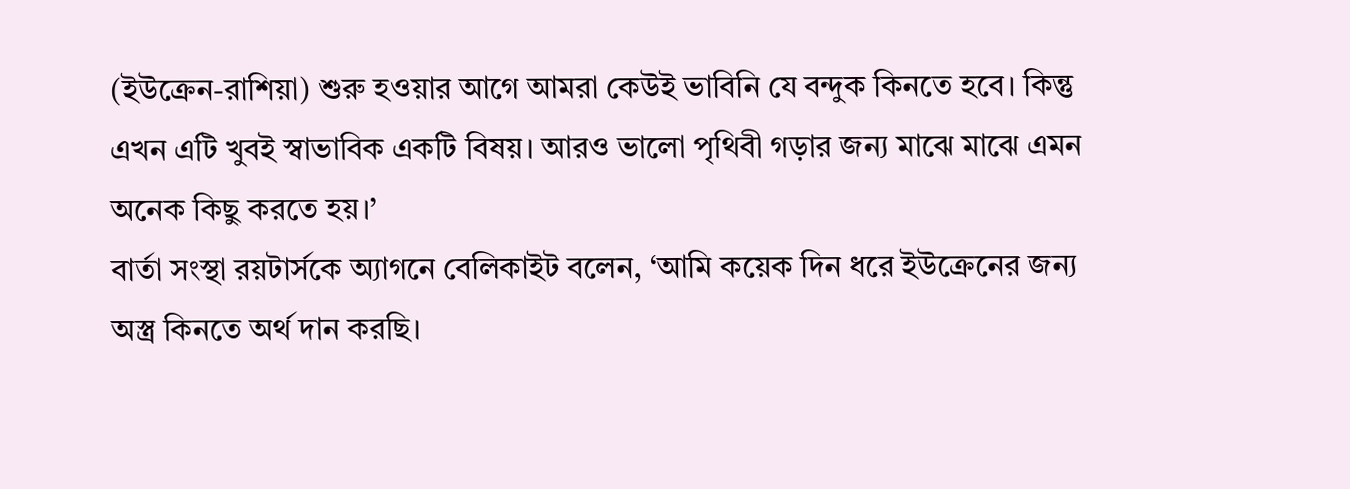(ইউক্রেন-রাশিয়া) শুরু হওয়ার আগে আমরা কেউই ভাবিনি যে বন্দুক কিনতে হবে। কিন্তু এখন এটি খুবই স্বাভাবিক একটি বিষয়। আরও ভালো পৃথিবী গড়ার জন্য মাঝে মাঝে এমন অনেক কিছু করতে হয়।’
বার্তা সংস্থা রয়টার্সকে অ্যাগনে বেলিকাইট বলেন, ‘আমি কয়েক দিন ধরে ইউক্রেনের জন্য অস্ত্র কিনতে অর্থ দান করছি।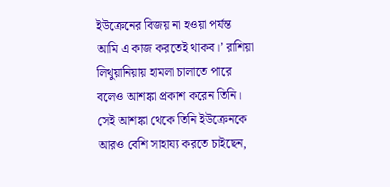ইউক্রেনের বিজয় না হওয়া পর্যন্ত আমি এ কাজ করতেই থাকব।’ রাশিয়া লিথুয়ানিয়ায় হামলা চালাতে পারে বলেও আশঙ্কা প্রকাশ করেন তিনি। সেই আশঙ্কা থেকে তিনি ইউক্রেনকে আরও বেশি সাহায্য করতে চাইছেন,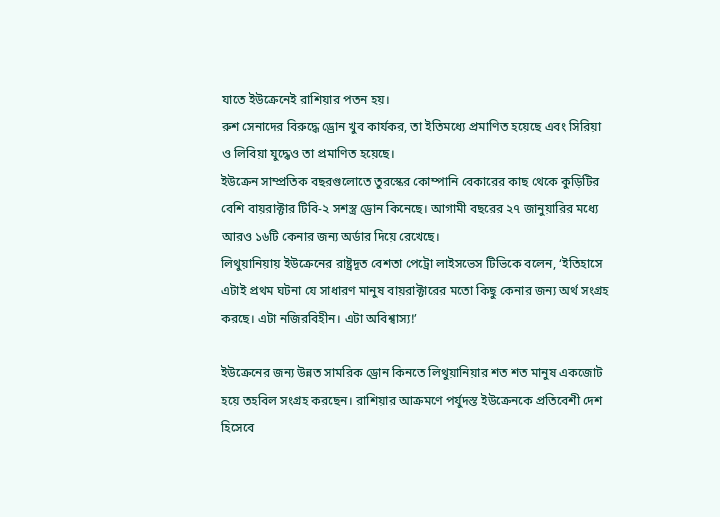যাতে ইউক্রেনেই রাশিয়ার পতন হয়।
রুশ সেনাদের বিরুদ্ধে ড্রোন খুব কার্যকর, তা ইতিমধ্যে প্রমাণিত হয়েছে এবং সিরিয়া ও লিবিয়া যুদ্ধেও তা প্রমাণিত হয়েছে।
ইউক্রেন সাম্প্রতিক বছরগুলোতে তুরস্কের কোম্পানি বেকারের কাছ থেকে কুড়িটির বেশি বায়রাক্টার টিবি-২ সশস্ত্র ড্রোন কিনেছে। আগামী বছরের ২৭ জানুয়ারির মধ্যে আরও ১৬টি কেনার জন্য অর্ডার দিয়ে রেখেছে।
লিথুয়ানিয়ায় ইউক্রেনের রাষ্ট্রদূত বেশতা পেট্রো লাইসভেস টিভিকে বলেন, ‘ইতিহাসে এটাই প্রথম ঘটনা যে সাধারণ মানুষ বায়রাক্টারের মতো কিছু কেনার জন্য অর্থ সংগ্রহ করছে। এটা নজিরবিহীন। এটা অবিশ্বাস্য!’

ইউক্রেনের জন্য উন্নত সামরিক ড্রোন কিনতে লিথুয়ানিয়ার শত শত মানুষ একজোট হয়ে তহবিল সংগ্রহ করছেন। রাশিয়ার আক্রমণে পর্যুদস্ত ইউক্রেনকে প্রতিবেশী দেশ হিসেবে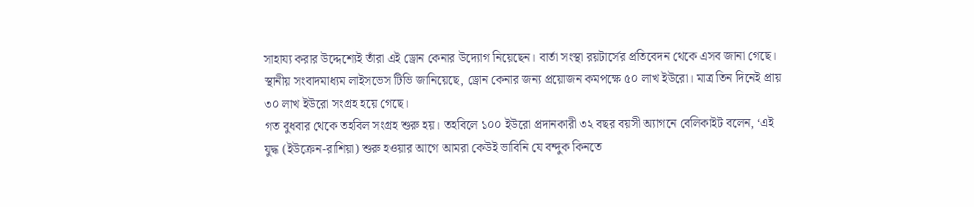সাহায্য করার উদ্দেশ্যেই তাঁরা এই ড্রোন কেনার উদ্যোগ নিয়েছেন। বার্তা সংস্থা রয়টার্সের প্রতিবেদন থেকে এসব জানা গেছে।
স্থানীয় সংবাদমাধ্যম লাইসভেস টিভি জানিয়েছে, ড্রোন কেনার জন্য প্রয়োজন কমপক্ষে ৫০ লাখ ইউরো। মাত্র তিন দিনেই প্রায় ৩০ লাখ ইউরো সংগ্রহ হয়ে গেছে।
গত বুধবার থেকে তহবিল সংগ্রহ শুরু হয়। তহবিলে ১০০ ইউরো প্রদানকারী ৩২ বছর বয়সী অ্যাগনে বেলিকাইট বলেন, ‘এই যুদ্ধ (ইউক্রেন-রাশিয়া) শুরু হওয়ার আগে আমরা কেউই ভাবিনি যে বন্দুক কিনতে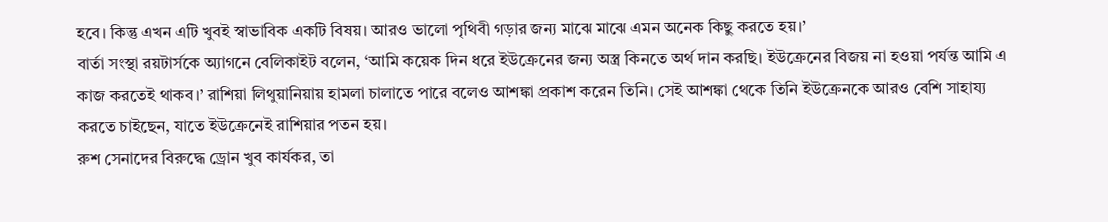হবে। কিন্তু এখন এটি খুবই স্বাভাবিক একটি বিষয়। আরও ভালো পৃথিবী গড়ার জন্য মাঝে মাঝে এমন অনেক কিছু করতে হয়।’
বার্তা সংস্থা রয়টার্সকে অ্যাগনে বেলিকাইট বলেন, ‘আমি কয়েক দিন ধরে ইউক্রেনের জন্য অস্ত্র কিনতে অর্থ দান করছি। ইউক্রেনের বিজয় না হওয়া পর্যন্ত আমি এ কাজ করতেই থাকব।’ রাশিয়া লিথুয়ানিয়ায় হামলা চালাতে পারে বলেও আশঙ্কা প্রকাশ করেন তিনি। সেই আশঙ্কা থেকে তিনি ইউক্রেনকে আরও বেশি সাহায্য করতে চাইছেন, যাতে ইউক্রেনেই রাশিয়ার পতন হয়।
রুশ সেনাদের বিরুদ্ধে ড্রোন খুব কার্যকর, তা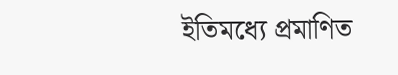ইতিমধ্যে প্রমাণিত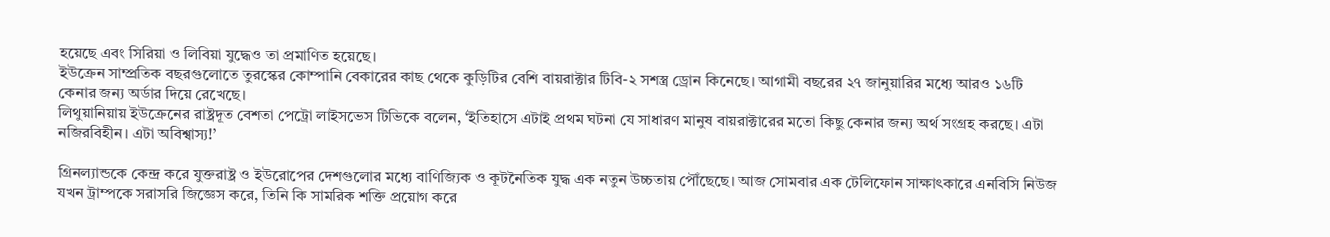হয়েছে এবং সিরিয়া ও লিবিয়া যুদ্ধেও তা প্রমাণিত হয়েছে।
ইউক্রেন সাম্প্রতিক বছরগুলোতে তুরস্কের কোম্পানি বেকারের কাছ থেকে কুড়িটির বেশি বায়রাক্টার টিবি-২ সশস্ত্র ড্রোন কিনেছে। আগামী বছরের ২৭ জানুয়ারির মধ্যে আরও ১৬টি কেনার জন্য অর্ডার দিয়ে রেখেছে।
লিথুয়ানিয়ায় ইউক্রেনের রাষ্ট্রদূত বেশতা পেট্রো লাইসভেস টিভিকে বলেন, ‘ইতিহাসে এটাই প্রথম ঘটনা যে সাধারণ মানুষ বায়রাক্টারের মতো কিছু কেনার জন্য অর্থ সংগ্রহ করছে। এটা নজিরবিহীন। এটা অবিশ্বাস্য!’

গ্রিনল্যান্ডকে কেন্দ্র করে যুক্তরাষ্ট্র ও ইউরোপের দেশগুলোর মধ্যে বাণিজ্যিক ও কূটনৈতিক যুদ্ধ এক নতুন উচ্চতায় পৌঁছেছে। আজ সোমবার এক টেলিফোন সাক্ষাৎকারে এনবিসি নিউজ যখন ট্রাম্পকে সরাসরি জিজ্ঞেস করে, তিনি কি সামরিক শক্তি প্রয়োগ করে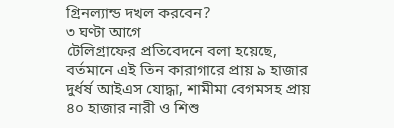গ্রিনল্যান্ড দখল করবেন?
৩ ঘণ্টা আগে
টেলিগ্রাফের প্রতিবেদনে বলা হয়েছে, বর্তমানে এই তিন কারাগারে প্রায় ৯ হাজার দুর্ধর্ষ আইএস যোদ্ধা, শামীমা বেগমসহ প্রায় ৪০ হাজার নারী ও শিশু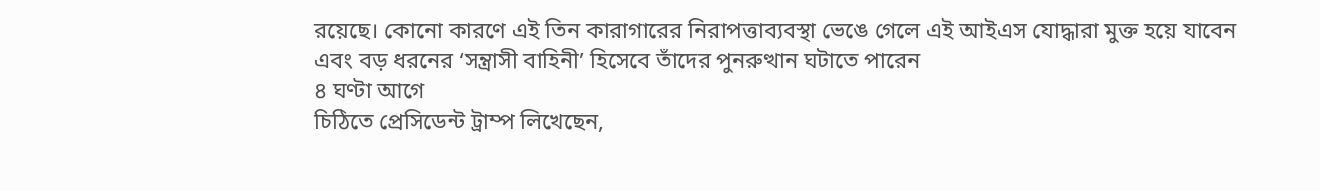রয়েছে। কোনো কারণে এই তিন কারাগারের নিরাপত্তাব্যবস্থা ভেঙে গেলে এই আইএস যোদ্ধারা মুক্ত হয়ে যাবেন এবং বড় ধরনের ‘সন্ত্রাসী বাহিনী’ হিসেবে তাঁদের পুনরুত্থান ঘটাতে পারেন
৪ ঘণ্টা আগে
চিঠিতে প্রেসিডেন্ট ট্রাম্প লিখেছেন,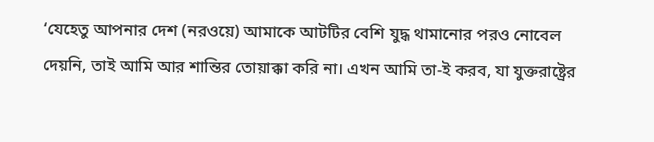‘যেহেতু আপনার দেশ (নরওয়ে) আমাকে আটটির বেশি যুদ্ধ থামানোর পরও নোবেল দেয়নি, তাই আমি আর শান্তির তোয়াক্কা করি না। এখন আমি তা-ই করব, যা যুক্তরাষ্ট্রের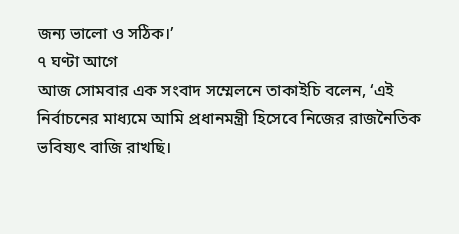জন্য ভালো ও সঠিক।’
৭ ঘণ্টা আগে
আজ সোমবার এক সংবাদ সম্মেলনে তাকাইচি বলেন, ‘এই নির্বাচনের মাধ্যমে আমি প্রধানমন্ত্রী হিসেবে নিজের রাজনৈতিক ভবিষ্যৎ বাজি রাখছি।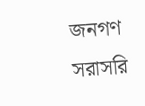জনগণ সরাসরি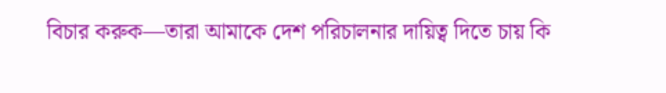বিচার করুক—তারা আমাকে দেশ পরিচালনার দায়িত্ব দিতে চায় কি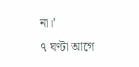না।’
৭ ঘণ্টা আগে